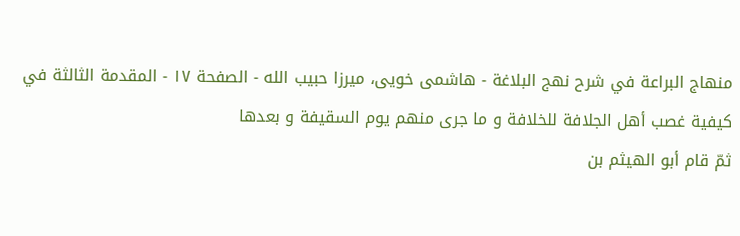منهاج البراعة في شرح نهج البلاغة - هاشمى خويى، ميرزا حبيب الله - الصفحة ١٧ - المقدمة الثالثة في كيفية غصب أهل الجلافة للخلافة و ما جرى منهم يوم السقيفة و بعدها
ثمّ قام أبو الهيثم بن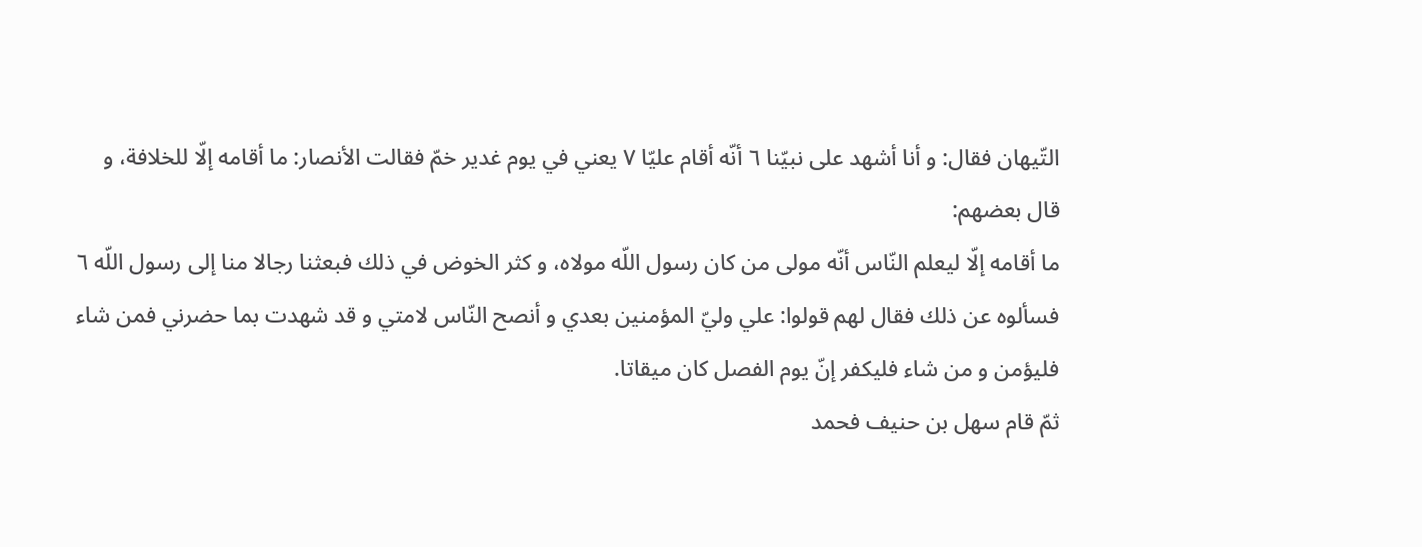التّيهان فقال: و أنا أشهد على نبيّنا ٦ أنّه أقام عليّا ٧ يعني في يوم غدير خمّ فقالت الأنصار: ما أقامه إلّا للخلافة، و قال بعضهم:
ما أقامه إلّا ليعلم النّاس أنّه مولى من كان رسول اللّه مولاه، و كثر الخوض في ذلك فبعثنا رجالا منا إلى رسول اللّه ٦ فسألوه عن ذلك فقال لهم قولوا: علي وليّ المؤمنين بعدي و أنصح النّاس لامتي و قد شهدت بما حضرني فمن شاء فليؤمن و من شاء فليكفر إنّ يوم الفصل كان ميقاتا.
ثمّ قام سهل بن حنيف فحمد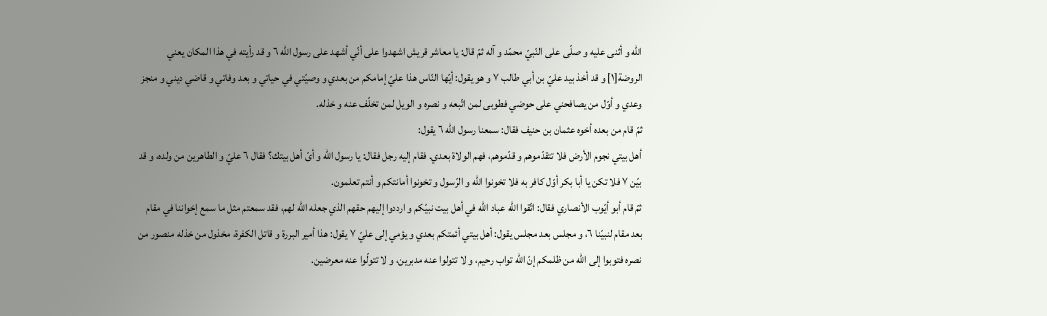اللّه و أثنى عليه و صلّى على النّبيّ محمّد و آله ثمّ قال: يا معاشر قريش اشهدوا على أنّي أشهد على رسول اللّه ٦ و قد رأيته في هذا المكان يعني الروضة[١] و قد أخذ بيد عليّ بن أبي طالب ٧ و هو يقول: أيّها النّاس هذا عليّ إمامكم من بعدي و وصيّتي في حياتي و بعد وفاتي و قاضي ديني و منجز وعدي و أوّل من يصافحني على حوضي فطوبى لمن اتّبعه و نصره و الويل لمن تخلّف عنه و خذله.
ثمّ قام من بعده أخوه عثمان بن حنيف فقال: سمعنا رسول اللّه ٦ يقول:
أهل بيتي نجوم الأرض فلا تتقدّموهم و قدّموهم، فهم الولاة بعدي. فقام إليه رجل فقال: يا رسول اللّه و أىّ أهل بيتك؟ فقال ٦ عليّ و الطاهرين من ولده، و قد بيّن ٧ فلا تكن يا أبا بكر أوّل كافر به فلا تخونوا اللّه و الرّسول و تخونوا أمانتكم و أنتم تعلمون.
ثمّ قام أبو أيّوب الأنصاري فقال: اتّقوا اللّه عباد اللّه في أهل بيت نبيّكم و ارددوا إليهم حقهم الذي جعله اللّه لهم، فقد سمعتم مثل ما سمع إخواننا في مقام بعد مقام لنبيّنا ٦، و مجلس بعد مجلس يقول: أهل بيتي أئمتكم بعدي و يؤمي إلى عليّ ٧ يقول: هذا أمير البررة و قاتل الكفرة، مخذول من خذله منصور من نصره فتوبوا إلى اللّه من ظلمكم إنّ اللّه تواب رحيم، و لا تتولوا عنه مدبرين، و لا تتولّوا عنه معرضين.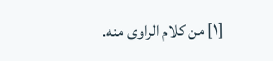[١] من كلام الراوى منه.